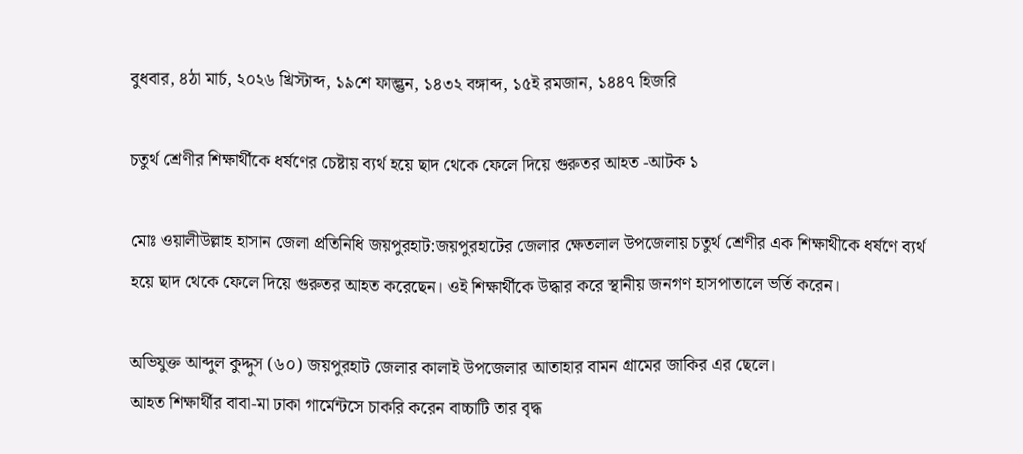বুধবার, ৪ঠা মার্চ, ২০২৬ খ্রিস্টাব্দ, ১৯শে ফাল্গুন, ১৪৩২ বঙ্গাব্দ, ১৫ই রমজান, ১৪৪৭ হিজরি

চতুর্থ শ্রেণীর শিক্ষার্থীকে ধর্ষণের চেষ্টায় ব্যর্থ হয়ে ছাদ থেকে ফেলে দিয়ে গুরুতর আহত -আটক ১

মোঃ ওয়ালীউল্লাহ হাসান জেলা প্রতিনিধি জয়পুরহাট:জয়পুরহাটের জেলার ক্ষেতলাল উপজেলায় চতুর্থ শ্রেণীর এক শিক্ষাথীকে ধর্ষণে ব্যর্থ হয়ে ছাদ থেকে ফেলে দিয়ে গুরুতর আহত করেছেন। ওই শিক্ষার্থীকে উদ্ধার করে স্থানীয় জনগণ হাসপাতালে ভর্তি করেন।

অভিযুক্ত আব্দুল কুদ্দুস (৬০) জয়পুরহাট জেলার কালাই উপজেলার আতাহার বামন গ্রামের জাকির এর ছেলে।
আহত শিক্ষার্থীর বাবা-মা ঢাকা গার্মেন্টসে চাকরি করেন বাচ্চাটি তার বৃদ্ধ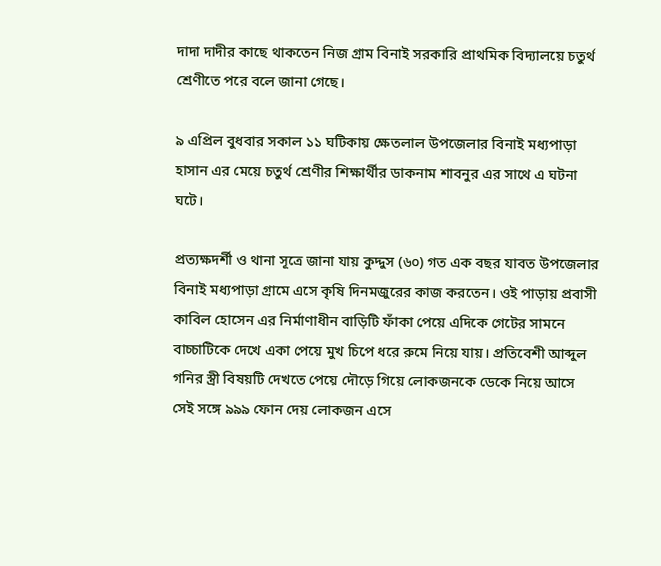দাদা দাদীর কাছে থাকতেন নিজ গ্রাম বিনাই সরকারি প্রাথমিক বিদ্যালয়ে চতুর্থ শ্রেণীতে পরে বলে জানা গেছে।

৯ এপ্রিল বুধবার সকাল ১১ ঘটিকায় ক্ষেতলাল উপজেলার বিনাই মধ্যপাড়া হাসান এর মেয়ে চতুর্থ শ্রেণীর শিক্ষার্থীর ডাকনাম শাবনুর এর সাথে এ ঘটনা ঘটে।

প্রত্যক্ষদর্শী ও থানা সূত্রে জানা যায় কুদ্দুস (৬০) গত এক বছর যাবত উপজেলার বিনাই মধ্যপাড়া গ্রামে এসে কৃষি দিনমজুরের কাজ করতেন। ওই পাড়ায় প্রবাসী কাবিল হোসেন এর নির্মাণাধীন বাড়িটি ফাঁকা পেয়ে এদিকে গেটের সামনে বাচ্চাটিকে দেখে একা পেয়ে মুখ চিপে ধরে রুমে নিয়ে যায়। প্রতিবেশী আব্দুল গনির স্ত্রী বিষয়টি দেখতে পেয়ে দৌড়ে গিয়ে লোকজনকে ডেকে নিয়ে আসে সেই সঙ্গে ৯৯৯ ফোন দেয় লোকজন এসে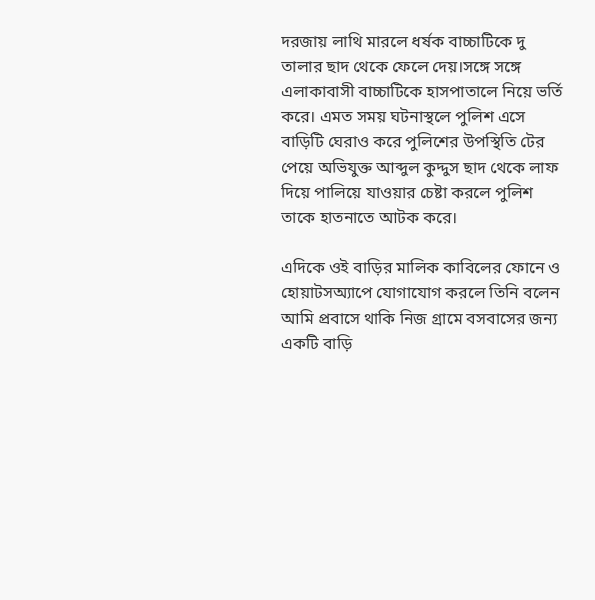দরজায় লাথি মারলে ধর্ষক বাচ্চাটিকে দু তালার ছাদ থেকে ফেলে দেয়।সঙ্গে সঙ্গে এলাকাবাসী বাচ্চাটিকে হাসপাতালে নিয়ে ভর্তি করে। এমত সময় ঘটনাস্থলে পুলিশ এসে বাড়িটি ঘেরাও করে পুলিশের উপস্থিতি টের পেয়ে অভিযুক্ত আব্দুল কুদ্দুস ছাদ থেকে লাফ দিয়ে পালিয়ে যাওয়ার চেষ্টা করলে পুলিশ তাকে হাতনাতে আটক করে।

এদিকে ওই বাড়ির মালিক কাবিলের ফোনে ও হোয়াটসঅ্যাপে যোগাযোগ করলে তিনি বলেন আমি প্রবাসে থাকি নিজ গ্রামে বসবাসের জন্য একটি বাড়ি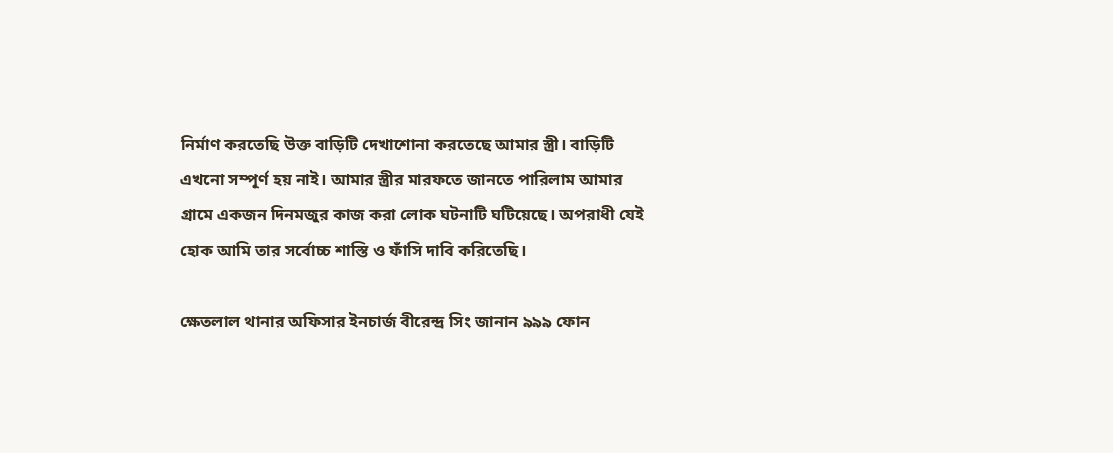নির্মাণ করতেছি উক্ত বাড়িটি দেখাশোনা করতেছে আমার স্ত্রী। বাড়িটি এখনো সম্পূর্ণ হয় নাই। আমার স্ত্রীর মারফতে জানতে পারিলাম আমার গ্রামে একজন দিনমজুর কাজ করা লোক ঘটনাটি ঘটিয়েছে। অপরাধী যেই হোক আমি তার সর্বোচ্চ শাস্তি ও ফাঁসি দাবি করিতেছি।

ক্ষেতলাল থানার অফিসার ইনচার্জ বীরেন্দ্র সিং জানান ৯৯৯ ফোন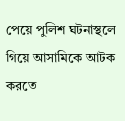পেয়ে পুলিশ ঘটনাস্থলে গিয়ে আসামিকে আটক করতে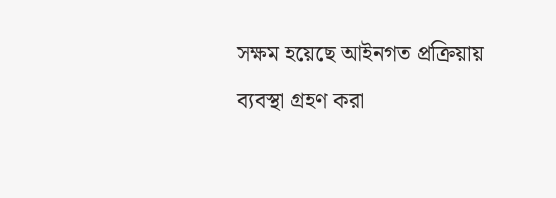সক্ষম হয়েছে আইনগত প্রক্রিয়ায় ব্যবস্থা গ্রহণ করা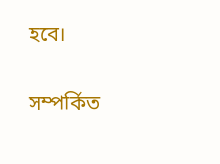হবে।

সম্পর্কিত